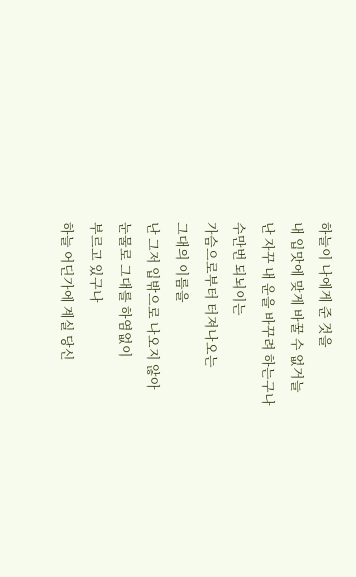하늘이 나에게 준 것을
내 입맛에 맞게 바꿀 수 없거늘
난 자꾸 내 운을 바꾸려 하는구나
수만번 되뇌이는
가슴으로부터 터져나오는
그대의 이름을
난 그저 입밖으로 나오지 않아
눈물로 그대를 하염없이
부르고 있구나
하늘 어딘가에 계실 당신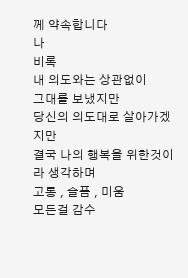께 약속합니다
나
비록
내 의도와는 상관없이
그대를 보냈지만
당신의 의도대로 살아가겠지만
결국 나의 행복을 위한것이라 생각하며
고통 , 슬픔 , 미움
모든걸 감수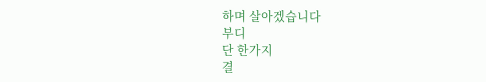하며 살아겠습니다
부디
단 한가지
결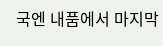국엔 내품에서 마지막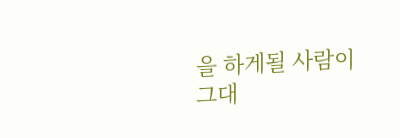을 하게될 사람이
그대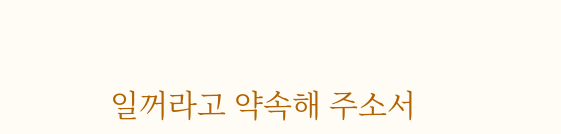일꺼라고 약속해 주소서